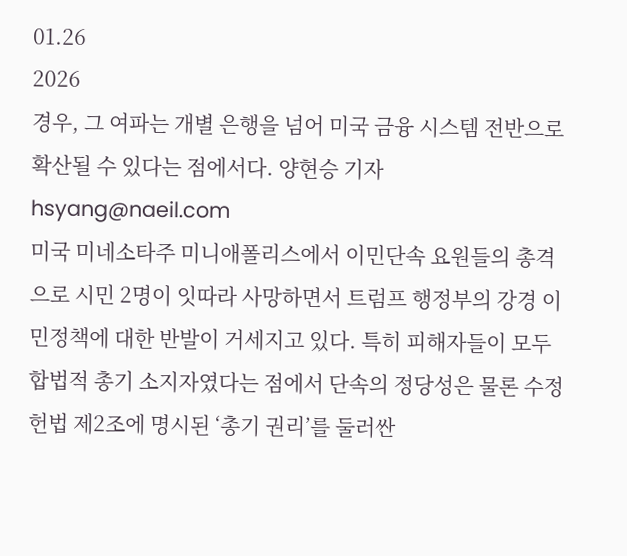01.26
2026
경우, 그 여파는 개별 은행을 넘어 미국 금융 시스템 전반으로 확산될 수 있다는 점에서다. 양현승 기자 hsyang@naeil.com
미국 미네소타주 미니애폴리스에서 이민단속 요원들의 총격으로 시민 2명이 잇따라 사망하면서 트럼프 행정부의 강경 이민정책에 대한 반발이 거세지고 있다. 특히 피해자들이 모두 합법적 총기 소지자였다는 점에서 단속의 정당성은 물론 수정헌법 제2조에 명시된 ‘총기 권리’를 둘러싼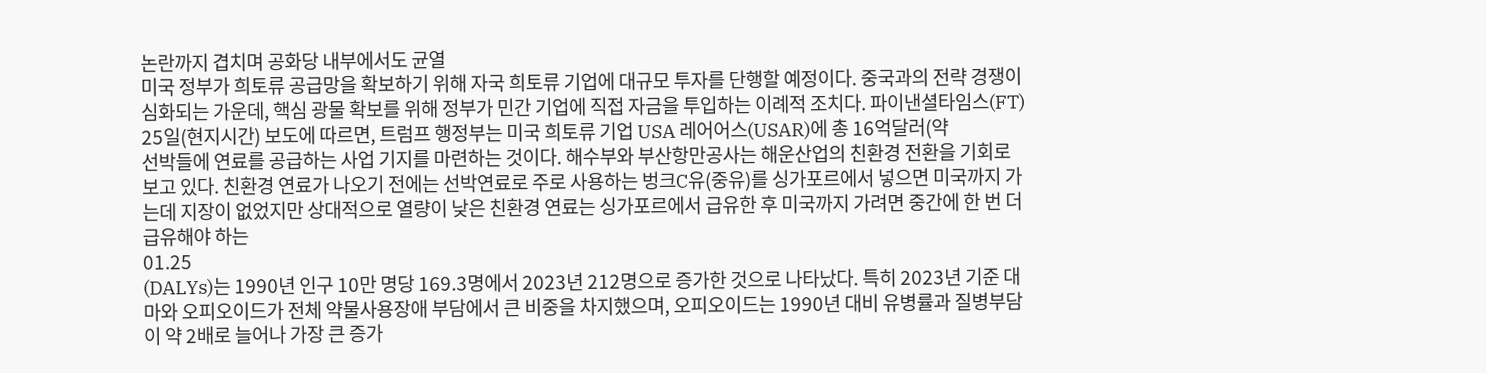논란까지 겹치며 공화당 내부에서도 균열
미국 정부가 희토류 공급망을 확보하기 위해 자국 희토류 기업에 대규모 투자를 단행할 예정이다. 중국과의 전략 경쟁이 심화되는 가운데, 핵심 광물 확보를 위해 정부가 민간 기업에 직접 자금을 투입하는 이례적 조치다. 파이낸셜타임스(FT) 25일(현지시간) 보도에 따르면, 트럼프 행정부는 미국 희토류 기업 USA 레어어스(USAR)에 총 16억달러(약
선박들에 연료를 공급하는 사업 기지를 마련하는 것이다. 해수부와 부산항만공사는 해운산업의 친환경 전환을 기회로 보고 있다. 친환경 연료가 나오기 전에는 선박연료로 주로 사용하는 벙크C유(중유)를 싱가포르에서 넣으면 미국까지 가는데 지장이 없었지만 상대적으로 열량이 낮은 친환경 연료는 싱가포르에서 급유한 후 미국까지 가려면 중간에 한 번 더 급유해야 하는
01.25
(DALYs)는 1990년 인구 10만 명당 169.3명에서 2023년 212명으로 증가한 것으로 나타났다. 특히 2023년 기준 대마와 오피오이드가 전체 약물사용장애 부담에서 큰 비중을 차지했으며, 오피오이드는 1990년 대비 유병률과 질병부담이 약 2배로 늘어나 가장 큰 증가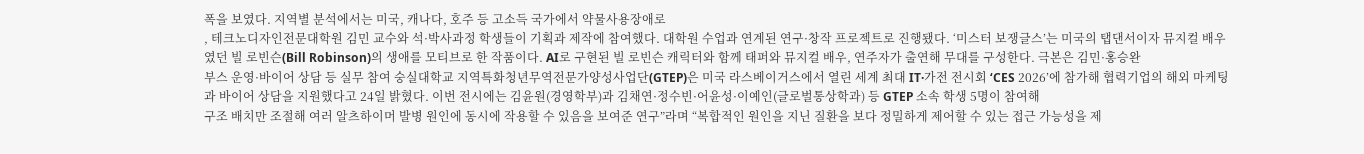폭을 보였다. 지역별 분석에서는 미국, 캐나다, 호주 등 고소득 국가에서 약물사용장애로
, 테크노디자인전문대학원 김민 교수와 석·박사과정 학생들이 기획과 제작에 참여했다. 대학원 수업과 연계된 연구·창작 프로젝트로 진행됐다. ‘미스터 보쟁글스’는 미국의 탭댄서이자 뮤지컬 배우였던 빌 로빈슨(Bill Robinson)의 생애를 모티브로 한 작품이다. AI로 구현된 빌 로빈슨 캐릭터와 함께 태퍼와 뮤지컬 배우, 연주자가 출연해 무대를 구성한다. 극본은 김민·홍승완
부스 운영·바이어 상담 등 실무 참여 숭실대학교 지역특화청년무역전문가양성사업단(GTEP)은 미국 라스베이거스에서 열린 세계 최대 IT·가전 전시회 ‘CES 2026’에 참가해 협력기업의 해외 마케팅과 바이어 상담을 지원했다고 24일 밝혔다. 이번 전시에는 김윤원(경영학부)과 김채연·정수빈·어윤성·이예인(글로벌통상학과) 등 GTEP 소속 학생 5명이 참여해
구조 배치만 조절해 여러 알츠하이머 발병 원인에 동시에 작용할 수 있음을 보여준 연구”라며 “복합적인 원인을 지닌 질환을 보다 정밀하게 제어할 수 있는 접근 가능성을 제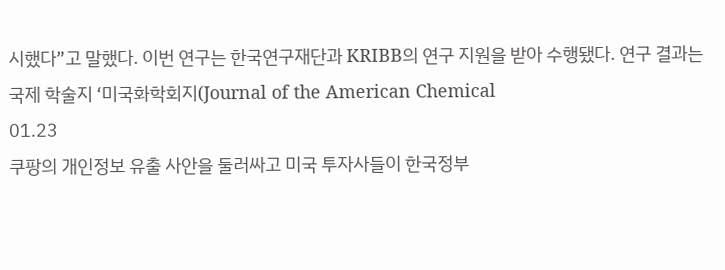시했다”고 말했다. 이번 연구는 한국연구재단과 KRIBB의 연구 지원을 받아 수행됐다. 연구 결과는 국제 학술지 ‘미국화학회지(Journal of the American Chemical
01.23
쿠팡의 개인정보 유출 사안을 둘러싸고 미국 투자사들이 한국정부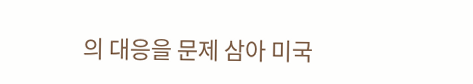의 대응을 문제 삼아 미국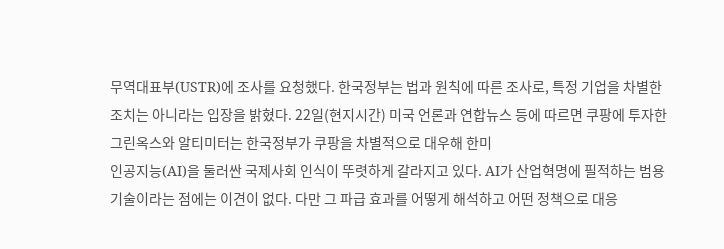무역대표부(USTR)에 조사를 요청했다. 한국정부는 법과 원칙에 따른 조사로, 특정 기업을 차별한 조치는 아니라는 입장을 밝혔다. 22일(현지시간) 미국 언론과 연합뉴스 등에 따르면 쿠팡에 투자한 그린옥스와 알티미터는 한국정부가 쿠팡을 차별적으로 대우해 한미
인공지능(AI)을 둘러싼 국제사회 인식이 뚜렷하게 갈라지고 있다. AI가 산업혁명에 필적하는 범용기술이라는 점에는 이견이 없다. 다만 그 파급 효과를 어떻게 해석하고 어떤 정책으로 대응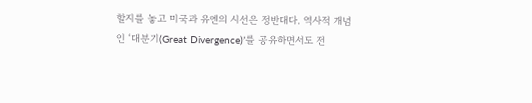할지를 놓고 미국과 유엔의 시선은 정반대다. 역사적 개념인 ‘대분기(Great Divergence)’를 공유하면서도 전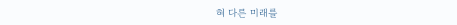혀 다른 미래를